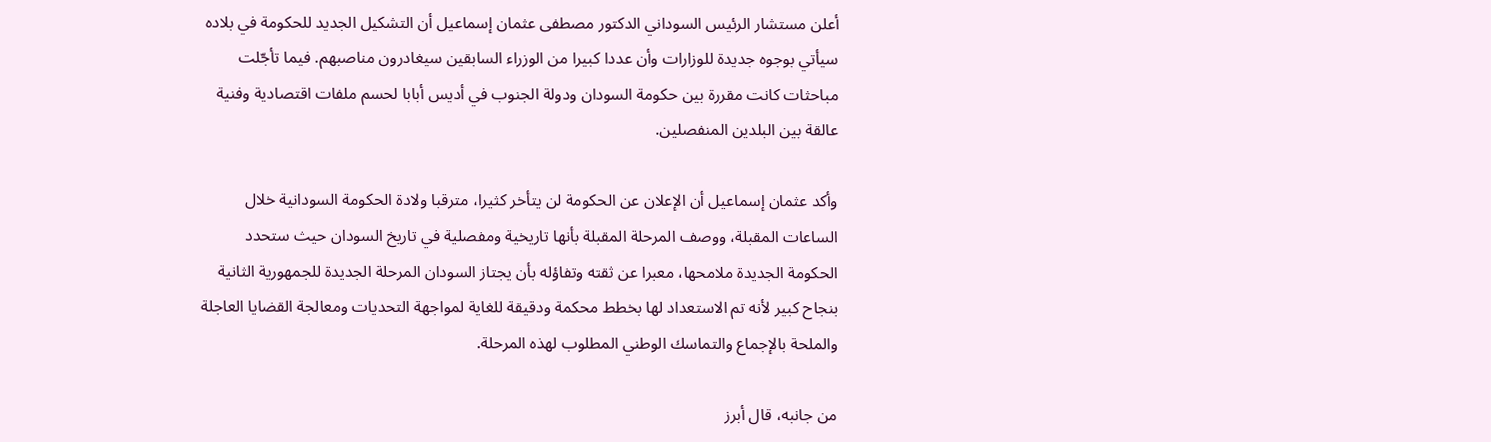أعلن مستشار الرئيس السوداني الدكتور مصطفى عثمان إسماعيل أن التشكيل الجديد للحكومة في بلاده سيأتي بوجوه جديدة للوزارات وأن عددا كبيرا من الوزراء السابقين سيغادرون مناصبهم. فيما تأجّلت مباحثات كانت مقررة بين حكومة السودان ودولة الجنوب في أديس أبابا لحسم ملفات اقتصادية وفنية عالقة بين البلدين المنفصلين.

وأكد عثمان إسماعيل أن الإعلان عن الحكومة لن يتأخر كثيرا، مترقبا ولادة الحكومة السودانية خلال الساعات المقبلة، ووصف المرحلة المقبلة بأنها تاريخية ومفصلية في تاريخ السودان حيث ستحدد الحكومة الجديدة ملامحها، معبرا عن ثقته وتفاؤله بأن يجتاز السودان المرحلة الجديدة للجمهورية الثانية بنجاح كبير لأنه تم الاستعداد لها بخطط محكمة ودقيقة للغاية لمواجهة التحديات ومعالجة القضايا العاجلة والملحة بالإجماع والتماسك الوطني المطلوب لهذه المرحلة.

من جانبه، قال أبرز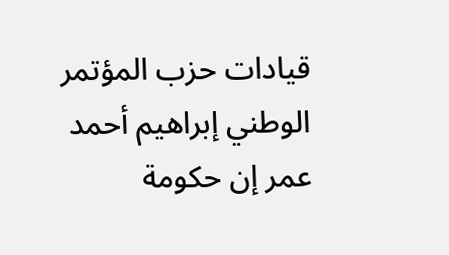قيادات حزب المؤتمر الوطني إبراهيم أحمد عمر إن حكومة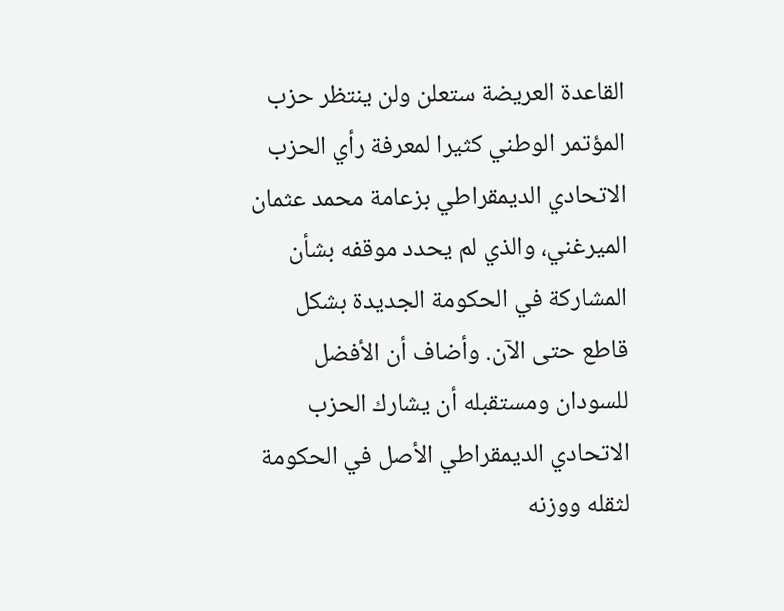القاعدة العريضة ستعلن ولن ينتظر حزب المؤتمر الوطني كثيرا لمعرفة رأي الحزب الاتحادي الديمقراطي بزعامة محمد عثمان الميرغني، والذي لم يحدد موقفه بشأن المشاركة في الحكومة الجديدة بشكل قاطع حتى الآن. وأضاف أن الأفضل للسودان ومستقبله أن يشارك الحزب الاتحادي الديمقراطي الأصل في الحكومة لثقله ووزنه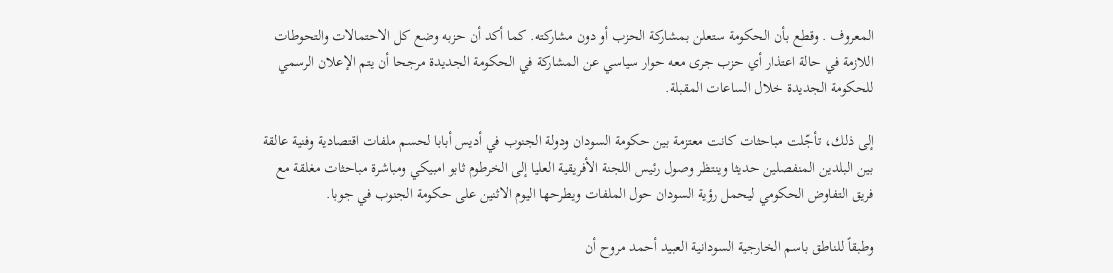المعروف . وقطع بأن الحكومة ستعلن بمشاركة الحزب أو دون مشاركته. كما أكد أن حزبه وضع كل الاحتمالات والتحوطات اللازمة في حالة اعتذار أي حزب جرى معه حوار سياسي عن المشاركة في الحكومة الجديدة مرجحا أن يتم الإعلان الرسمي للحكومة الجديدة خلال الساعات المقبلة.

إلى ذلك، تأجّلت مباحثات كانت معتزمة بين حكومة السودان ودولة الجنوب في أديس أبابا لحسم ملفات اقتصادية وفنية عالقة بين البلدين المنفصلين حديثا وينتظر وصول رئيس اللجنة الأفريقية العليا إلى الخرطوم ثابو امبيكي ومباشرة مباحثات مغلقة مع فريق التفاوض الحكومي ليحمل رؤية السودان حول الملفات ويطرحها اليوم الاثنين على حكومة الجنوب في جوبا.

وطبقاً للناطق باسم الخارجية السودانية العبيد أحمد مروح أن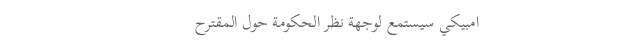امبيكي سيستمع لوجهة نظر الحكومة حول المقترح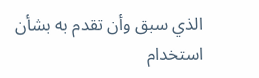الذي سبق وأن تقدم به بشأن استخدام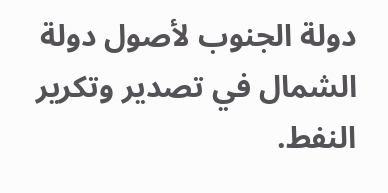دولة الجنوب لأصول دولة الشمال في تصدير وتكرير النفط.